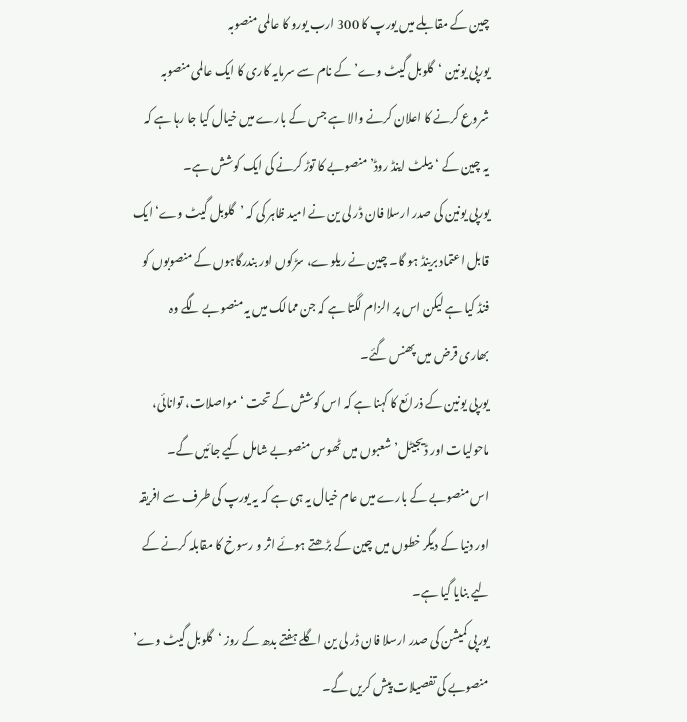چین کے مقابلے میں یورپ کا 300 ارب یورو کا عالمی منصوبہ
یورپی یونین ‘گلوبل گیٹ وے’ کے نام سے سرمایہ کاری کا ایک عالمی منصوبہ شروع کرنے کا اعلان کرنے والا ہے جس کے بارے میں خیال کیا جا رہا ہے کہ یہ چین کے ‘بیلٹ اینڈ روڈ’ منصوبے کا توڑ کرنے کی ایک کوشش ہے۔
یورپی یونین کی صدر ارسلا فان ڈر لی ین نے امید ظاہر کی کہ ’گلوبل گیٹ وے‘ ایک قابل اعتماد برینڈ ہو گا۔ چین نے ریلوے، سڑکوں اور بندرگاہوں کے منصوبوں کو فنڈ کیا ہے لیکن اس پر الزام لگتا ہے کہ جن ممالک میں یہ منصوبے لگے وہ بھاری قرض میں پھنس گئے۔
یورپی یونین کے ذرائع کا کہنا ہے کہ اس کوشش کے تحت ‘مواصلات، توانائی، ماحولیات اور ڈیجیٹل’ شعبوں میں ٹھوس منصوبے شامل کیے جائیں گے۔
اس منصوبے کے بارے میں عام خیال یہ ہی ہے کہ یہ یورپ کی طرف سے افریقہ اور دنیا کے دیگر خطوں میں چین کے بڑھتے ہوئے اثر و رسوخ کا مقابلہ کرنے کے لیے بنایا گیا ہے۔
یورپی کمیشن کی صدر ارسلا فان ڈر لی ین اگلے ہفتے بدھ کے روز ‘گلوبل گیٹ وے’ منصوبے کی تفصیلات پیش کریں گے۔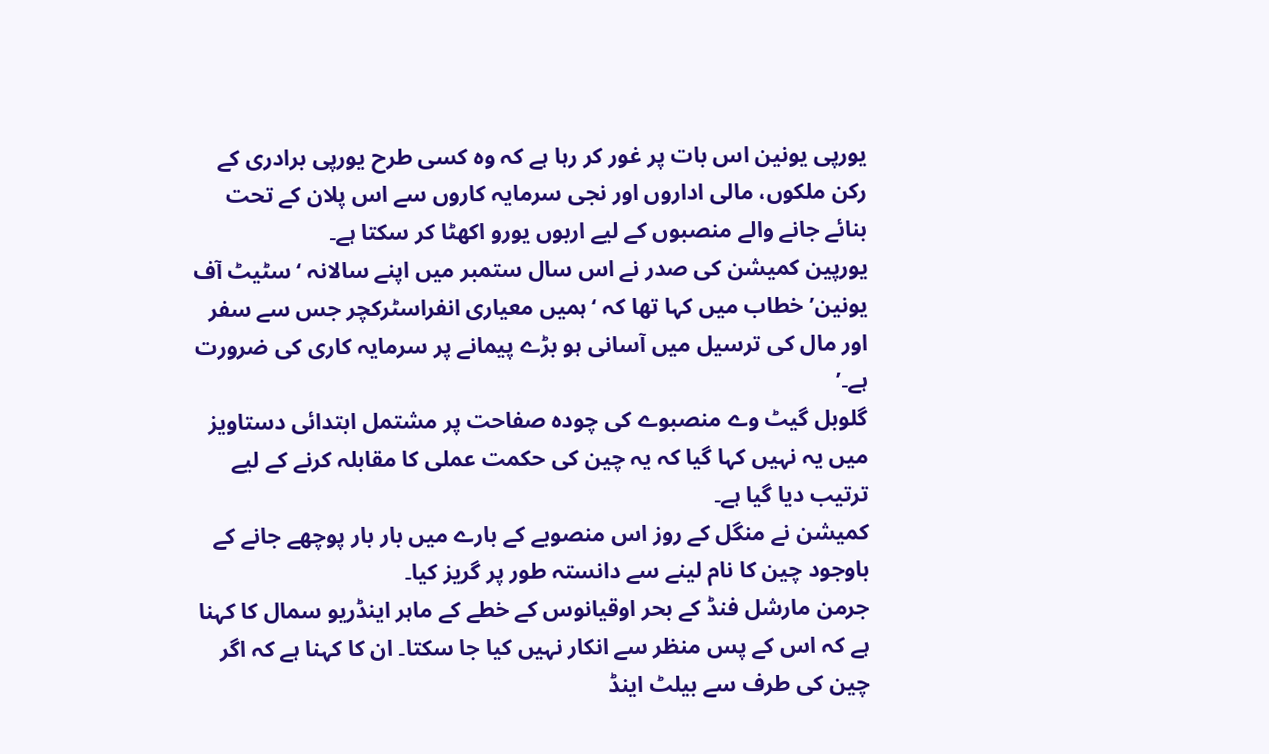یورپی یونین اس بات پر غور کر رہا ہے کہ وہ کسی طرح یورپی برادری کے رکن ملکوں، مالی اداروں اور نجی سرمایہ کاروں سے اس پلان کے تحت بنائے جانے والے منصبوں کے لیے اربوں یورو اکھٹا کر سکتا ہے۔
یورپین کمیشن کی صدر نے اس سال ستمبر میں اپنے سالانہ ‘سٹیٹ آف یونین’ خطاب میں کہا تھا کہ ‘ہمیں معیاری انفراسٹرکچر جس سے سفر اور مال کی ترسیل میں آسانی ہو بڑے پیمانے پر سرمایہ کاری کی ضرورت ہے۔’
گلوبل گیٹ وے منصبوے کی چودہ صفاحت پر مشتمل ابتدائی دستاویز میں یہ نہیں کہا گیا کہ یہ چین کی حکمت عملی کا مقابلہ کرنے کے لیے ترتیب دیا گیا ہے۔
کمیشن نے منگل کے روز اس منصوبے کے بارے میں بار بار پوچھے جانے کے باوجود چین کا نام لینے سے دانستہ طور پر گریز کیا۔
جرمن مارشل فنڈ کے بحر اوقیانوس کے خطے کے ماہر اینڈریو سمال کا کہنا ہے کہ اس کے پس منظر سے انکار نہیں کیا جا سکتا۔ ان کا کہنا ہے کہ اگر چین کی طرف سے بیلٹ اینڈ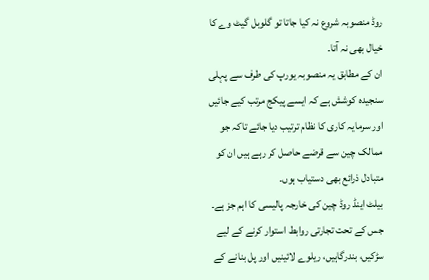روڈ منصوبہ شروع نہ کیا جاتا تو گلوبل گیٹ وے کا خیال بھی نہ آتا۔
ان کے مطابق یہ منصوبہ یورپ کی طرف سے پہلی سنجیدہ کوشش ہے کہ ایسے پیکج مرتب کیے جائیں اور سرمایہ کاری کا نظام ترتیب دیا جائے تاکہ جو ممالک چین سے قرضے حاصل کر رہے ہیں ان کو متبادل ذرائع بھی دستیاب ہوں۔
بیلٹ اینڈ روڈ چین کی خارجہ پالیسی کا اہم جز ہے۔ جس کے تحت تجارتی روابط استوار کرنے کے لیے سڑکیں، بندرگاہیں، ریلوے لائینیں اور پل بنانے کے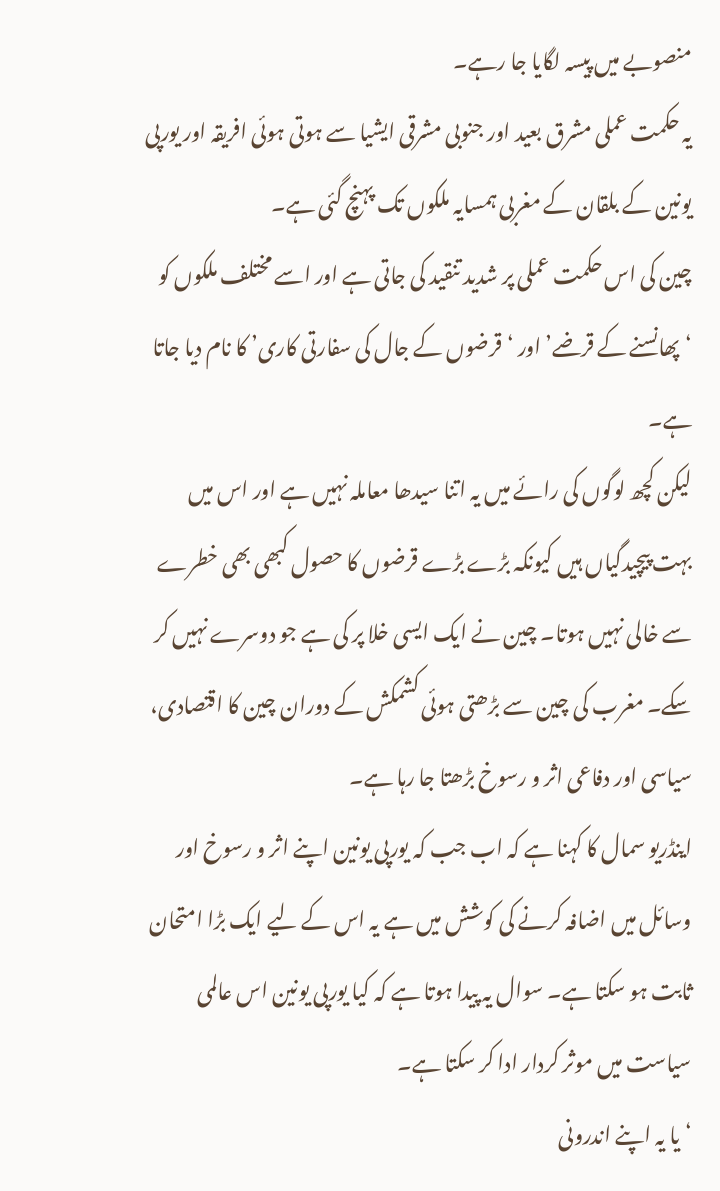منصوبے میں پیسہ لگایا جا رہے۔
یہ حکمت عملی مشرق بعید اور جنوبی مشرقی ایشیا سے ہوتی ہوئی افریقہ اور یورپی یونین کے بلقان کے مغربی ہمسایہ ملکوں تک پہنچ گئی ہے۔
چین کی اس حکمت عملی پر شدید تنقید کی جاتی ہے اور اسے مختلف ملکوں کو ‘پھانسنے کے قرضے’ اور ‘قرضوں کے جال کی سفارتی کاری’ کا نام دیا جاتا ہے۔
لیکن کچھ لوگوں کی رائے میں یہ اتنا سیدھا معاملہ نہیں ہے اور اس میں بہت پیچیدگیاں ہیں کیونکہ بڑے بڑے قرضوں کا حصول کبھی بھی خطرے سے خالی نہیں ہوتا۔ چین نے ایک ایسی خلا پر کی ہے جو دوسرے نہیں کر سکے۔ مغرب کی چین سے بڑھتی ہوئی کشمکش کے دوران چین کا اقتصادی، سیاسی اور دفاعی اثر و رسوخ بڑھتا جا رہا ہے۔
اینڈریو سمال کا کہنا ہے کہ اب جب کہ یورپی یونین اپنے اثر و رسوخ اور وسائل میں اضافہ کرنے کی کوشش میں ہے یہ اس کے لیے ایک بڑا امتحان ثابت ہو سکتا ہے۔ سوال یہ پیدا ہوتا ہے کہ کیا یورپی یونین اس عالمی سیاست میں موثر کردار ادا کر سکتا ہے۔
‘یا یہ اپنے اندرونی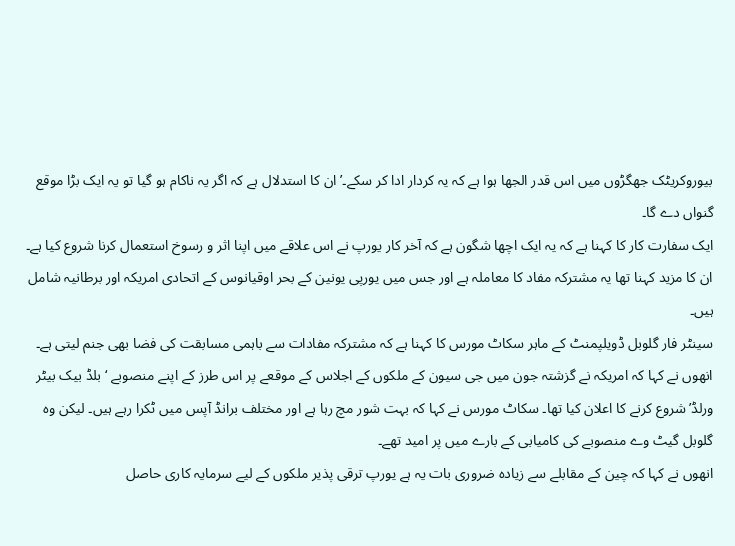بیوروکریٹک جھگڑوں میں اس قدر الجھا ہوا ہے کہ یہ کردار ادا کر سکے۔’ ان کا استدلال ہے کہ اگر یہ ناکام ہو گیا تو یہ ایک بڑا موقع گنواں دے گا۔
ایک سفارت کار کا کہنا ہے کہ یہ ایک اچھا شگون ہے کہ آخر کار یورپ نے اس علاقے میں اپنا اثر و رسوخ استعمال کرنا شروع کیا ہے۔
ان کا مزید کہنا تھا یہ مشترکہ مفاد کا معاملہ ہے اور جس میں یورپی یونین کے بحر اوقیانوس کے اتحادی امریکہ اور برطانیہ شامل ہیں۔
سینٹر فار گلوبل ڈویلپمنٹ کے ماہر سکاٹ مورس کا کہنا ہے کہ مشترکہ مفادات سے باہمی مسابقت کی فضا بھی جنم لیتی ہے۔
انھوں نے کہا کہ امریکہ نے گزشتہ جون میں جی سیون کے ملکوں کے اجلاس کے موقعے پر اس طرز کے اپنے منصوبے ‘بلڈ بیک بیٹر ورلڈ’ شروع کرنے کا اعلان کیا تھا۔ سکاٹ مورس نے کہا کہ بہت شور مچ رہا ہے اور مختلف برانڈ آپس میں ٹکرا رہے ہیں۔ لیکن وہ گلوبل گیٹ وے منصوبے کی کامیابی کے بارے میں پر امید تھے۔
انھوں نے کہا کہ چین کے مقابلے سے زیادہ ضروری بات یہ ہے یورپ ترقی پذیر ملکوں کے لیے سرمایہ کاری حاصل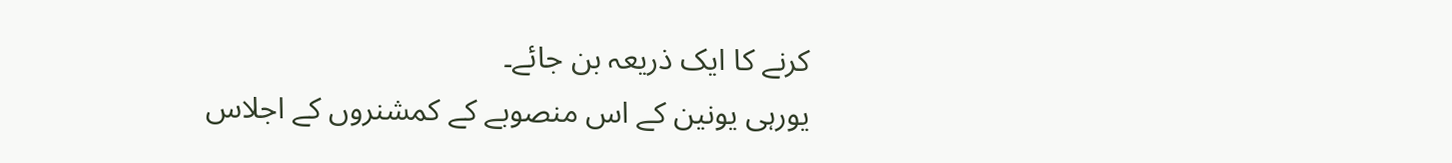کرنے کا ایک ذریعہ بن جائے۔
یورہی یونین کے اس منصوبے کے کمشنروں کے اجلاس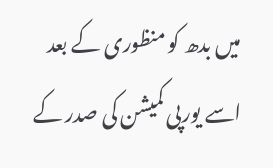میں بدھ کو منظوری کے بعد اسے یورپی کمیشن کی صدر کے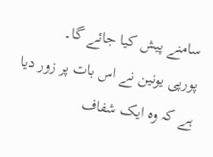سامنے پیش کیا جائے گا۔
پورپی یونین نے اس بات پر زور دیا ہے کہ وہ ایک شفاف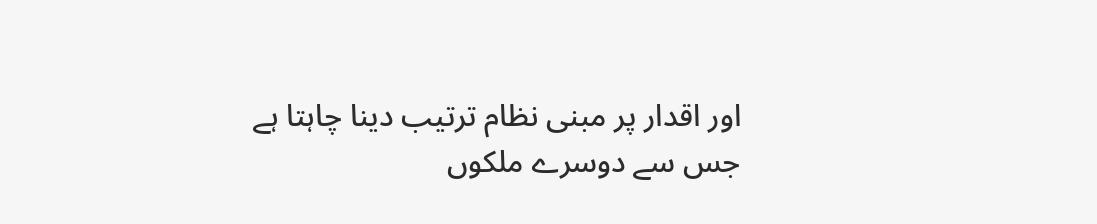اور اقدار پر مبنی نظام ترتیب دینا چاہتا ہے جس سے دوسرے ملکوں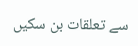سے تعلقات بن سکیں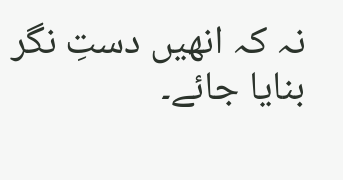نہ کہ انھیں دستِ نگر بنایا جائے۔